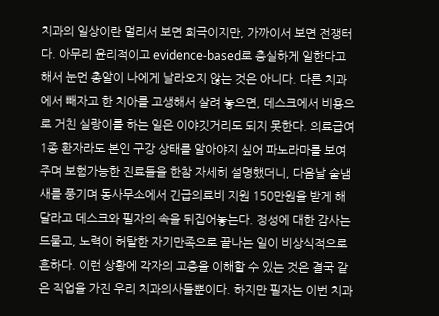치과의 일상이란 멀리서 보면 희극이지만, 가까이서 보면 전쟁터다. 아무리 윤리적이고 evidence-based로 충실하게 일한다고 해서 눈먼 총알이 나에게 날라오지 않는 것은 아니다. 다른 치과에서 빼자고 한 치아를 고생해서 살려 놓으면, 데스크에서 비용으로 거친 실랑이를 하는 일은 이야깃거리도 되지 못한다. 의료급여 1종 환자라도 본인 구강 상태를 알아야지 싶어 파노라마를 보여주며 보험가능한 진료들을 한참 자세히 설명했더니, 다음날 술냄새를 풍기며 동사무소에서 긴급의료비 지원 150만원을 받게 해달라고 데스크와 필자의 속을 뒤집어놓는다. 정성에 대한 감사는 드물고, 노력이 허탈한 자기만족으로 끝나는 일이 비상식적으로 흔하다. 이런 상황에 각자의 고충을 이해할 수 있는 것은 결국 같은 직업을 가진 우리 치과의사들뿐이다. 하지만 필자는 이번 치과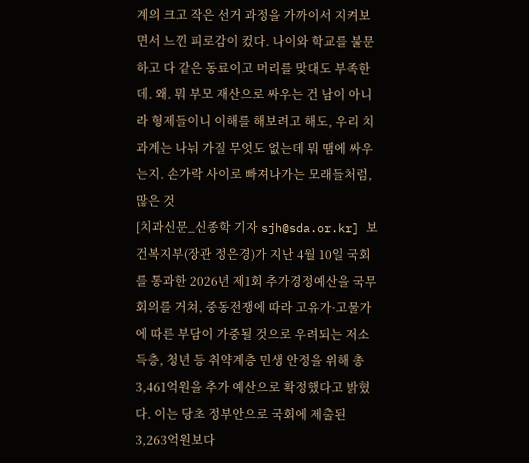계의 크고 작은 선거 과정을 가까이서 지켜보면서 느낀 피로감이 컸다. 나이와 학교를 불문하고 다 같은 동료이고 머리를 맞대도 부족한데. 왜. 뭐 부모 재산으로 싸우는 건 남이 아니라 형제들이니 이해를 해보려고 해도, 우리 치과계는 나눠 가질 무엇도 없는데 뭐 땜에 싸우는지. 손가락 사이로 빠져나가는 모래들처럼, 많은 것
[치과신문_신종학 기자 sjh@sda.or.kr] 보건복지부(장관 정은경)가 지난 4월 10일 국회를 통과한 2026년 제1회 추가경정예산을 국무회의를 거쳐, 중동전쟁에 따라 고유가·고물가에 따른 부담이 가중될 것으로 우려되는 저소득층, 청년 등 취약계층 민생 안정을 위해 총 3,461억원을 추가 예산으로 확정했다고 밝혔다. 이는 당초 정부안으로 국회에 제출된 3,263억원보다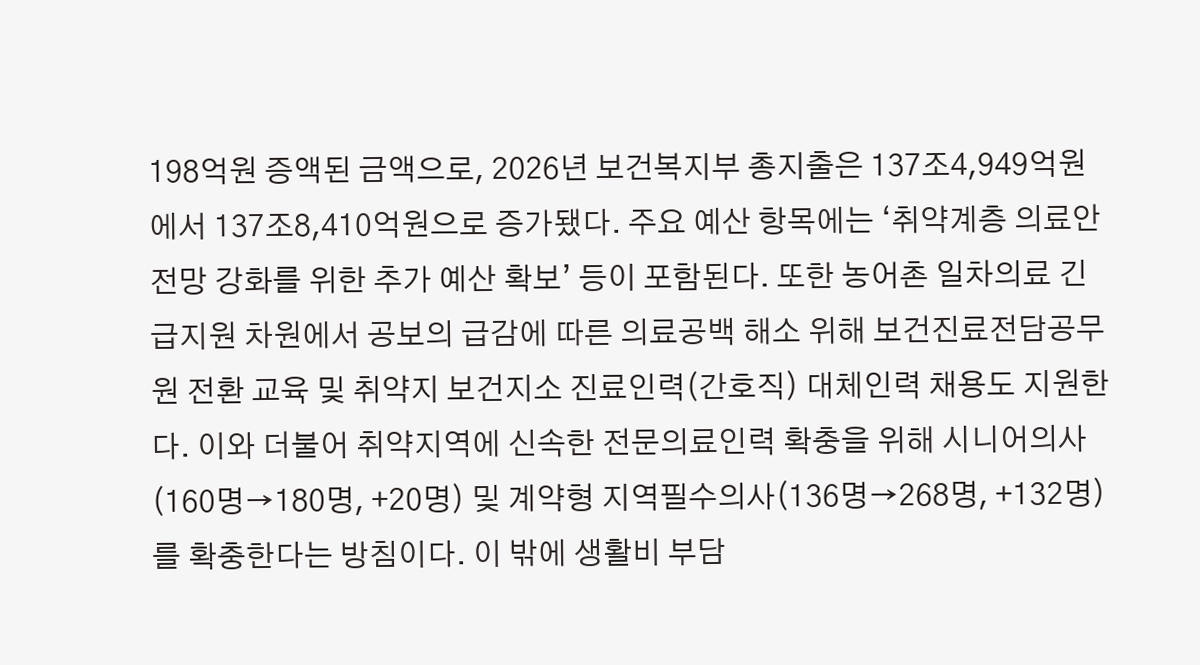198억원 증액된 금액으로, 2026년 보건복지부 총지출은 137조4,949억원에서 137조8,410억원으로 증가됐다. 주요 예산 항목에는 ‘취약계층 의료안전망 강화를 위한 추가 예산 확보’ 등이 포함된다. 또한 농어촌 일차의료 긴급지원 차원에서 공보의 급감에 따른 의료공백 해소 위해 보건진료전담공무원 전환 교육 및 취약지 보건지소 진료인력(간호직) 대체인력 채용도 지원한다. 이와 더불어 취약지역에 신속한 전문의료인력 확충을 위해 시니어의사(160명→180명, +20명) 및 계약형 지역필수의사(136명→268명, +132명)를 확충한다는 방침이다. 이 밖에 생활비 부담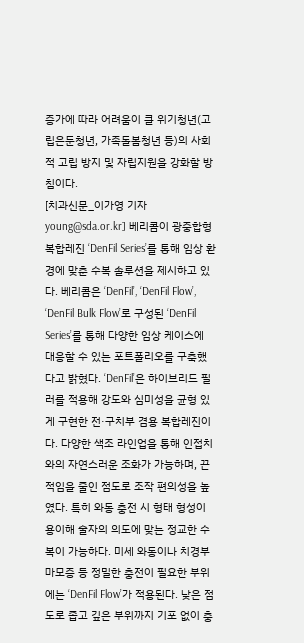증가에 따라 어려움이 클 위기청년(고립은둔청년, 가족돌봄청년 등)의 사회적 고립 방지 및 자립지원을 강화할 방침이다.
[치과신문_이가영 기자 young@sda.or.kr] 베리콤이 광중합형 복합레진 ‘DenFil Series’를 통해 임상 환경에 맞춘 수복 솔루션을 제시하고 있다. 베리콤은 ‘DenFil’, ‘DenFil Flow’, ‘DenFil Bulk Flow’로 구성된 ‘DenFil Series’를 통해 다양한 임상 케이스에 대응할 수 있는 포트폴리오를 구축했다고 밝혔다. ‘DenFil’은 하이브리드 필러를 적용해 강도와 심미성을 균형 있게 구현한 전·구치부 겸용 복합레진이다. 다양한 색조 라인업을 통해 인접치와의 자연스러운 조화가 가능하며, 끈적임을 줄인 점도로 조작 편의성을 높였다. 특히 와동 충전 시 형태 형성이 용이해 술자의 의도에 맞는 정교한 수복이 가능하다. 미세 와동이나 치경부 마모증 등 정밀한 충전이 필요한 부위에는 ‘DenFil Flow’가 적용된다. 낮은 점도로 좁고 깊은 부위까지 기포 없이 충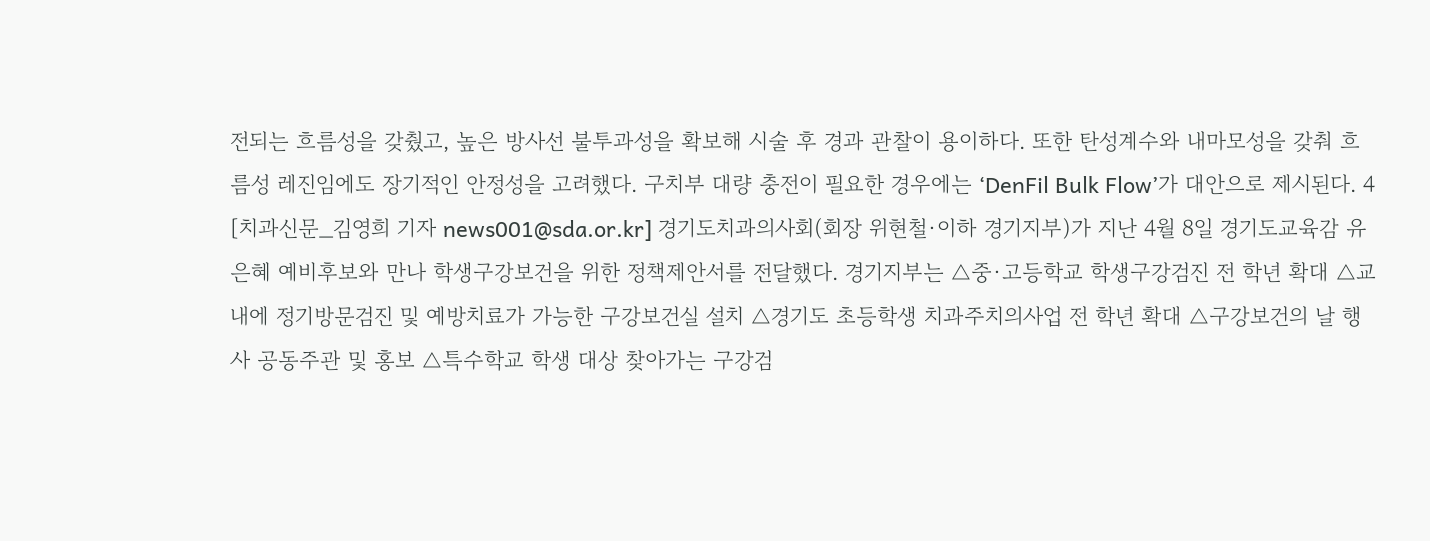전되는 흐름성을 갖췄고, 높은 방사선 불투과성을 확보해 시술 후 경과 관찰이 용이하다. 또한 탄성계수와 내마모성을 갖춰 흐름성 레진임에도 장기적인 안정성을 고려했다. 구치부 대량 충전이 필요한 경우에는 ‘DenFil Bulk Flow’가 대안으로 제시된다. 4
[치과신문_김영희 기자 news001@sda.or.kr] 경기도치과의사회(회장 위현철·이하 경기지부)가 지난 4월 8일 경기도교육감 유은혜 예비후보와 만나 학생구강보건을 위한 정책제안서를 전달했다. 경기지부는 △중·고등학교 학생구강검진 전 학년 확대 △교내에 정기방문검진 및 예방치료가 가능한 구강보건실 설치 △경기도 초등학생 치과주치의사업 전 학년 확대 △구강보건의 날 행사 공동주관 및 홍보 △특수학교 학생 대상 찾아가는 구강검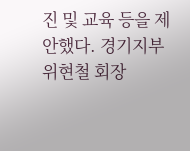진 및 교육 등을 제안했다. 경기지부 위현철 회장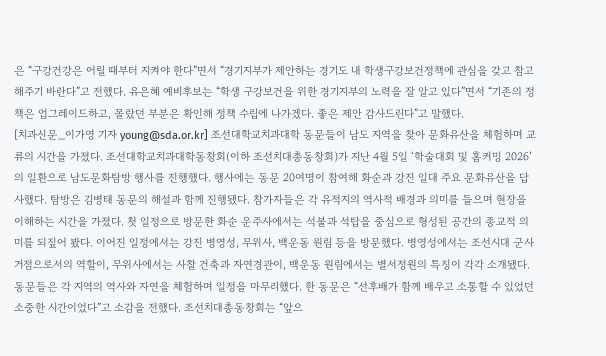은 “구강건강은 어릴 때부터 지켜야 한다”면서 “경기지부가 제안하는 경기도 내 학생구강보건정책에 관심을 갖고 참고해주기 바란다”고 전했다. 유은혜 예비후보는 “학생 구강보건을 위한 경기지부의 노력을 잘 알고 있다”면서 “기존의 정책은 업그레이드하고, 몰랐던 부분은 확인해 정책 수립에 나가겠다. 좋은 제안 감사드린다”고 말했다.
[치과신문_이가영 기자 young@sda.or.kr] 조선대학교치과대학 동문들이 남도 지역을 찾아 문화유산을 체험하며 교류의 시간을 가졌다. 조선대학교치과대학동창회(이하 조선치대총동창회)가 지난 4월 5일 ‘학술대회 및 홈커밍 2026’의 일환으로 남도문화탐방 행사를 진행했다. 행사에는 동문 20여명이 참여해 화순과 강진 일대 주요 문화유산을 답사했다. 탐방은 김병태 동문의 해설과 함께 진행됐다. 참가자들은 각 유적지의 역사적 배경과 의미를 들으며 현장을 이해하는 시간을 가졌다. 첫 일정으로 방문한 화순 운주사에서는 석불과 석탑을 중심으로 형성된 공간의 종교적 의미를 되짚어 봤다. 이어진 일정에서는 강진 병영성, 무위사, 백운동 원림 등을 방문했다. 병영성에서는 조선시대 군사 거점으로서의 역할이, 무위사에서는 사찰 건축과 자연경관이, 백운동 원림에서는 별서정원의 특징이 각각 소개됐다. 동문들은 각 지역의 역사와 자연을 체험하며 일정을 마무리했다. 한 동문은 “선후배가 함께 배우고 소통할 수 있었던 소중한 시간이었다”고 소감을 전했다. 조선치대총동창회는 “앞으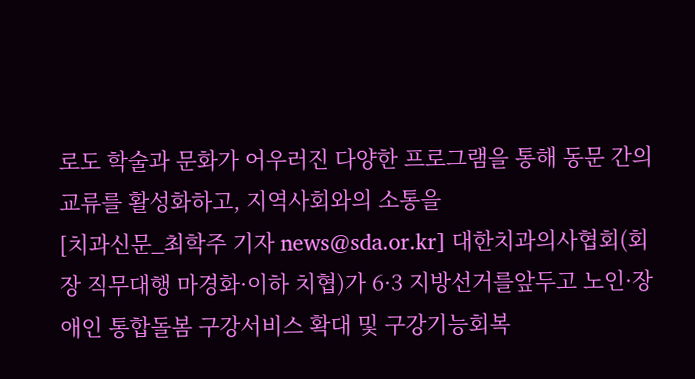로도 학술과 문화가 어우러진 다양한 프로그램을 통해 동문 간의 교류를 활성화하고, 지역사회와의 소통을
[치과신문_최학주 기자 news@sda.or.kr] 대한치과의사협회(회장 직무대행 마경화·이하 치협)가 6·3 지방선거를앞두고 노인·장애인 통합돌봄 구강서비스 확대 및 구강기능회복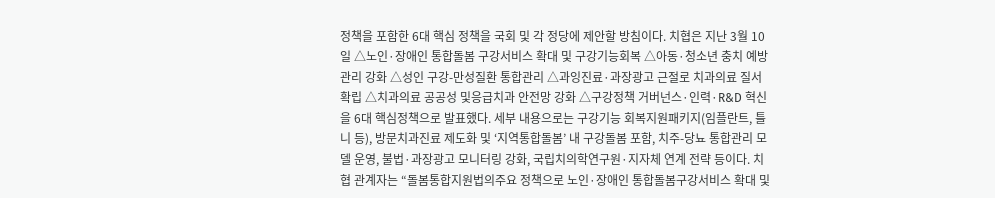정책을 포함한 6대 핵심 정책을 국회 및 각 정당에 제안할 방침이다. 치협은 지난 3월 10일 △노인·장애인 통합돌봄 구강서비스 확대 및 구강기능회복 △아동·청소년 충치 예방관리 강화 △성인 구강-만성질환 통합관리 △과잉진료·과장광고 근절로 치과의료 질서 확립 △치과의료 공공성 및응급치과 안전망 강화 △구강정책 거버넌스·인력·R&D 혁신을 6대 핵심정책으로 발표했다. 세부 내용으로는 구강기능 회복지원패키지(임플란트, 틀니 등), 방문치과진료 제도화 및 ‘지역통합돌봄’ 내 구강돌봄 포함, 치주-당뇨 통합관리 모델 운영, 불법·과장광고 모니터링 강화, 국립치의학연구원·지자체 연계 전략 등이다. 치협 관계자는 “돌봄통합지원법의주요 정책으로 노인·장애인 통합돌봄구강서비스 확대 및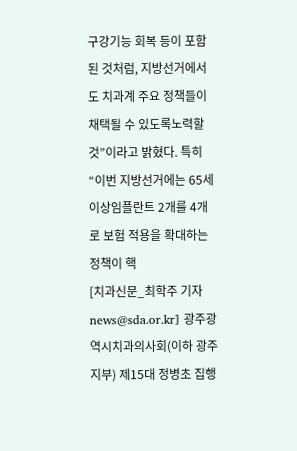구강기능 회복 등이 포함된 것처럼, 지방선거에서도 치과계 주요 정책들이 채택될 수 있도록노력할 것”이라고 밝혔다. 특히 “이번 지방선거에는 65세 이상임플란트 2개를 4개로 보험 적용을 확대하는 정책이 핵
[치과신문_최학주 기자 news@sda.or.kr] 광주광역시치과의사회(이하 광주지부) 제15대 정병초 집행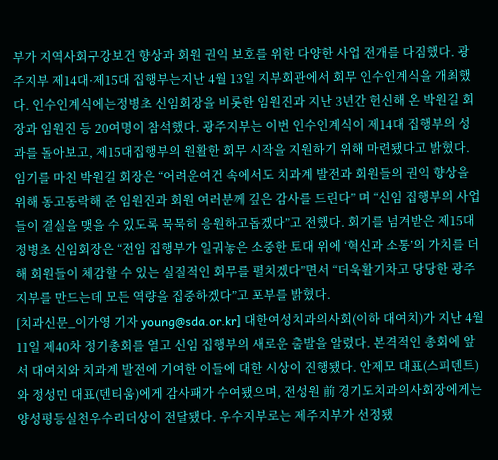부가 지역사회구강보건 향상과 회원 권익 보호를 위한 다양한 사업 전개를 다짐했다. 광주지부 제14대·제15대 집행부는지난 4월 13일 지부회관에서 회무 인수인계식을 개최했다. 인수인계식에는정병초 신임회장을 비롯한 임원진과 지난 3년간 헌신해 온 박원길 회장과 임원진 등 20여명이 참석했다. 광주지부는 이번 인수인계식이 제14대 집행부의 성과를 돌아보고, 제15대집행부의 원활한 회무 시작을 지원하기 위해 마련됐다고 밝혔다. 임기를 마친 박원길 회장은 “어려운여건 속에서도 치과계 발전과 회원들의 권익 향상을 위해 동고동락해 준 임원진과 회원 여러분께 깊은 감사를 드린다” 며 “신임 집행부의 사업들이 결실을 맺을 수 있도록 묵묵히 응원하고돕겠다”고 전했다. 회기를 넘겨받은 제15대 정병초 신임회장은 “전임 집행부가 일궈놓은 소중한 토대 위에 ‘혁신과 소통’의 가치를 더해 회원들이 체감할 수 있는 실질적인 회무를 펼치겠다”면서 “더욱활기차고 당당한 광주지부를 만드는데 모든 역량을 집중하겠다”고 포부를 밝혔다.
[치과신문_이가영 기자 young@sda.or.kr] 대한여성치과의사회(이하 대여치)가 지난 4월 11일 제40차 정기총회를 열고 신임 집행부의 새로운 출발을 알렸다. 본격적인 총회에 앞서 대여치와 치과계 발전에 기여한 이들에 대한 시상이 진행됐다. 안제모 대표(스피덴트)와 정성민 대표(덴티움)에게 감사패가 수여됐으며, 전성원 前 경기도치과의사회장에게는 양성평등실천우수리더상이 전달됐다. 우수지부로는 제주지부가 선정됐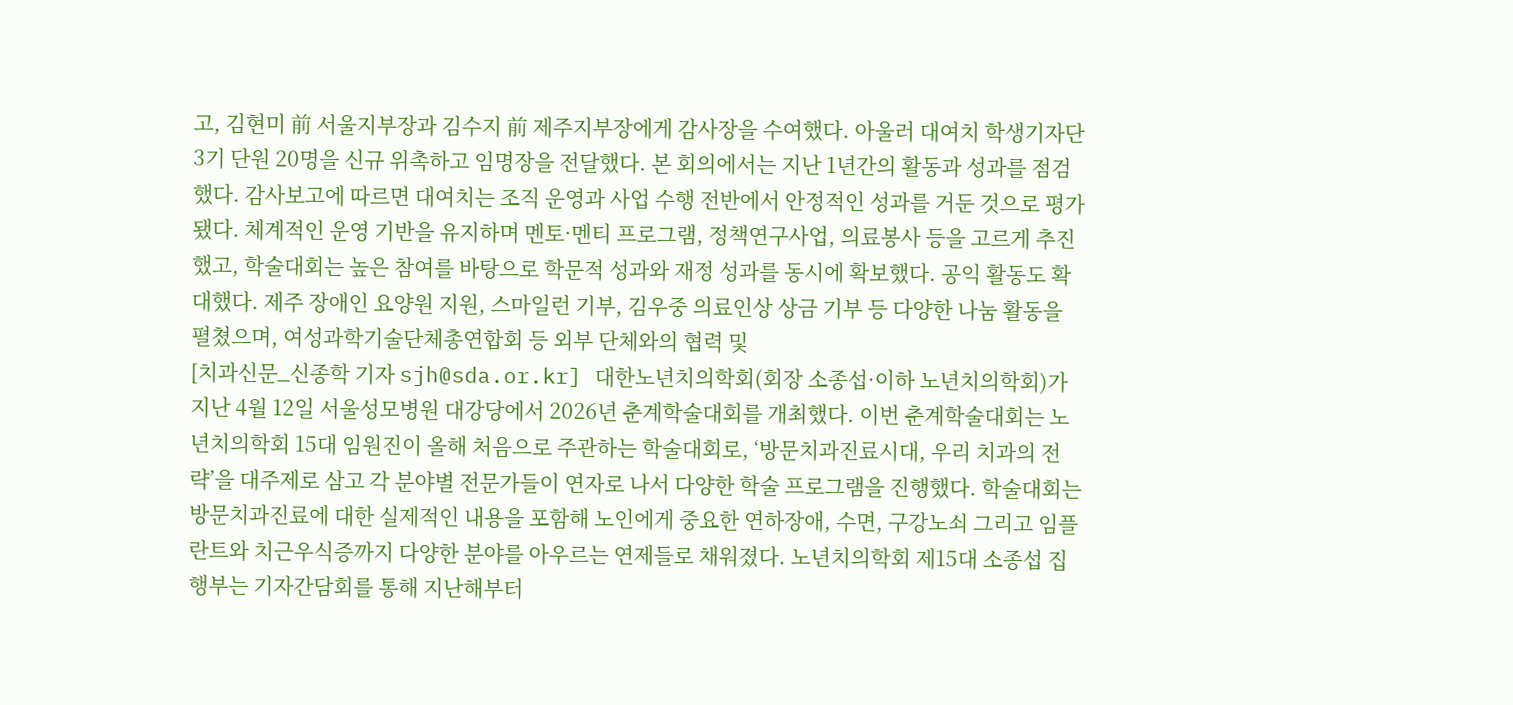고, 김현미 前 서울지부장과 김수지 前 제주지부장에게 감사장을 수여했다. 아울러 대여치 학생기자단 3기 단원 20명을 신규 위촉하고 임명장을 전달했다. 본 회의에서는 지난 1년간의 활동과 성과를 점검했다. 감사보고에 따르면 대여치는 조직 운영과 사업 수행 전반에서 안정적인 성과를 거둔 것으로 평가됐다. 체계적인 운영 기반을 유지하며 멘토·멘티 프로그램, 정책연구사업, 의료봉사 등을 고르게 추진했고, 학술대회는 높은 참여를 바탕으로 학문적 성과와 재정 성과를 동시에 확보했다. 공익 활동도 확대했다. 제주 장애인 요양원 지원, 스마일런 기부, 김우중 의료인상 상금 기부 등 다양한 나눔 활동을 펼쳤으며, 여성과학기술단체총연합회 등 외부 단체와의 협력 및
[치과신문_신종학 기자 sjh@sda.or.kr] 대한노년치의학회(회장 소종섭·이하 노년치의학회)가 지난 4월 12일 서울성모병원 대강당에서 2026년 춘계학술대회를 개최했다. 이번 춘계학술대회는 노년치의학회 15대 임원진이 올해 처음으로 주관하는 학술대회로, ‘방문치과진료시대, 우리 치과의 전략’을 대주제로 삼고 각 분야별 전문가들이 연자로 나서 다양한 학술 프로그램을 진행했다. 학술대회는 방문치과진료에 대한 실제적인 내용을 포함해 노인에게 중요한 연하장애, 수면, 구강노쇠 그리고 임플란트와 치근우식증까지 다양한 분야를 아우르는 연제들로 채워졌다. 노년치의학회 제15대 소종섭 집행부는 기자간담회를 통해 지난해부터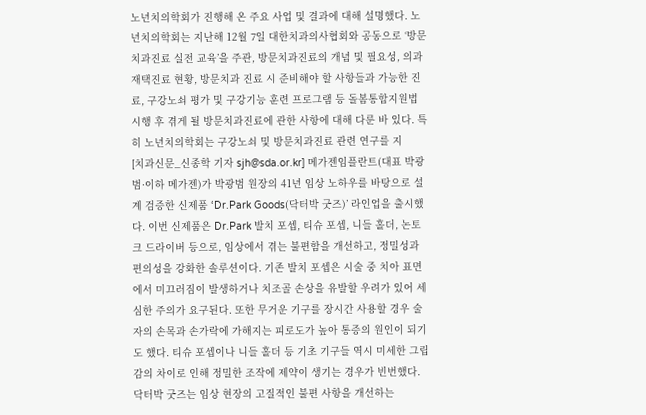노년치의학회가 진행해 온 주요 사업 및 결과에 대해 설명했다. 노년치의학회는 지난해 12월 7일 대한치과의사협회와 공동으로 ‘방문치과진료 실전 교육’을 주관, 방문치과진료의 개념 및 필요성, 의과 재택진료 현황, 방문치과 진료 시 준비해야 할 사항들과 가능한 진료, 구강노쇠 평가 및 구강기능 훈련 프로그램 등 돌봄통합지원법 시행 후 겪게 될 방문치과진료에 관한 사항에 대해 다룬 바 있다. 특히 노년치의학회는 구강노쇠 및 방문치과진료 관련 연구를 지
[치과신문_신종학 기자 sjh@sda.or.kr] 메가젠임플란트(대표 박광범·이하 메가젠)가 박광범 원장의 41년 임상 노하우를 바탕으로 설계 검증한 신제품 ‘Dr.Park Goods(닥터박 굿즈)’ 라인업을 출시했다. 이번 신제품은 Dr.Park 발치 포셉, 티슈 포셉, 니들 홀더, 논토크 드라이버 등으로, 임상에서 겪는 불편함을 개선하고, 정밀성과 편의성을 강화한 솔루션이다. 기존 발치 포셉은 시술 중 치아 표면에서 미끄러짐이 발생하거나 치조골 손상을 유발할 우려가 있어 세심한 주의가 요구된다. 또한 무거운 기구를 장시간 사용할 경우 술자의 손목과 손가락에 가해지는 피로도가 높아 통증의 원인이 되기도 했다. 티슈 포셉이나 니들 홀더 등 기초 기구들 역시 미세한 그립감의 차이로 인해 정밀한 조작에 제약이 생기는 경우가 빈번했다. 닥터박 굿즈는 임상 현장의 고질적인 불편 사항을 개선하는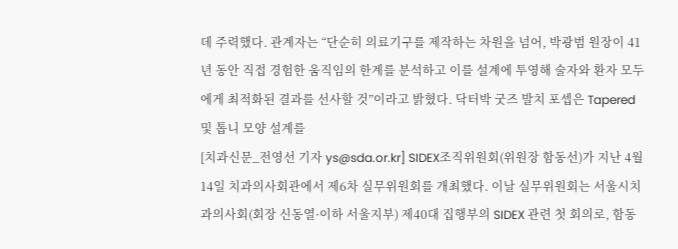데 주력했다. 관계자는 “단순히 의료기구를 제작하는 차원을 넘어, 박광범 원장이 41년 동안 직접 경험한 움직임의 한계를 분석하고 이를 설계에 투영해 술자와 환자 모두에게 최적화된 결과를 선사할 것”이라고 밝혔다. 닥터박 굿즈 발치 포셉은 Tapered 및 톱니 모양 설계를
[치과신문_전영선 기자 ys@sda.or.kr] SIDEX조직위원회(위원장 함동선)가 지난 4월 14일 치과의사회관에서 제6차 실무위원회를 개최했다. 이날 실무위원회는 서울시치과의사회(회장 신동열·이하 서울지부) 제40대 집행부의 SIDEX 관련 첫 회의로, 함동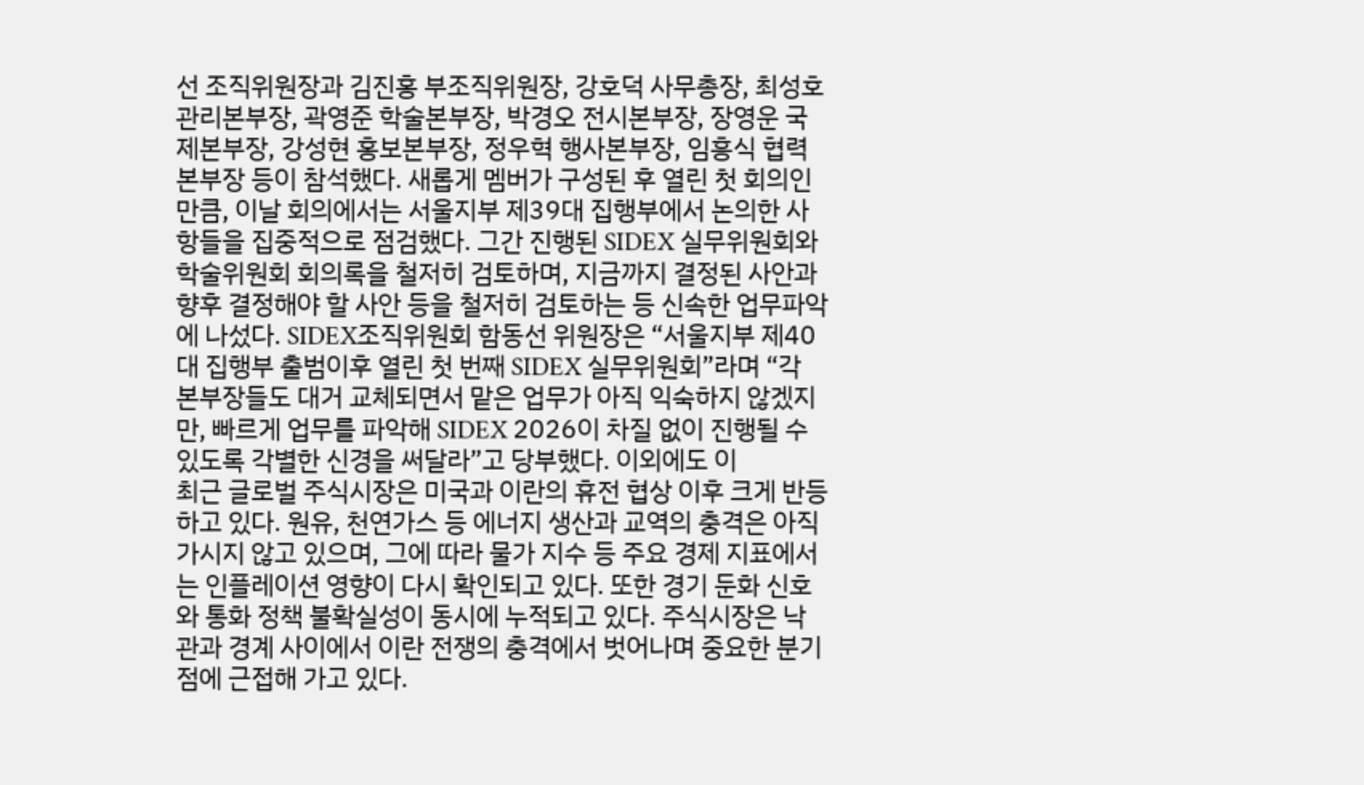선 조직위원장과 김진홍 부조직위원장, 강호덕 사무총장, 최성호 관리본부장, 곽영준 학술본부장, 박경오 전시본부장, 장영운 국제본부장, 강성현 홍보본부장, 정우혁 행사본부장, 임흥식 협력본부장 등이 참석했다. 새롭게 멤버가 구성된 후 열린 첫 회의인 만큼, 이날 회의에서는 서울지부 제39대 집행부에서 논의한 사항들을 집중적으로 점검했다. 그간 진행된 SIDEX 실무위원회와 학술위원회 회의록을 철저히 검토하며, 지금까지 결정된 사안과 향후 결정해야 할 사안 등을 철저히 검토하는 등 신속한 업무파악에 나섰다. SIDEX조직위원회 함동선 위원장은 “서울지부 제40대 집행부 출범이후 열린 첫 번째 SIDEX 실무위원회”라며 “각 본부장들도 대거 교체되면서 맡은 업무가 아직 익숙하지 않겠지만, 빠르게 업무를 파악해 SIDEX 2026이 차질 없이 진행될 수 있도록 각별한 신경을 써달라”고 당부했다. 이외에도 이
최근 글로벌 주식시장은 미국과 이란의 휴전 협상 이후 크게 반등하고 있다. 원유, 천연가스 등 에너지 생산과 교역의 충격은 아직 가시지 않고 있으며, 그에 따라 물가 지수 등 주요 경제 지표에서는 인플레이션 영향이 다시 확인되고 있다. 또한 경기 둔화 신호와 통화 정책 불확실성이 동시에 누적되고 있다. 주식시장은 낙관과 경계 사이에서 이란 전쟁의 충격에서 벗어나며 중요한 분기점에 근접해 가고 있다.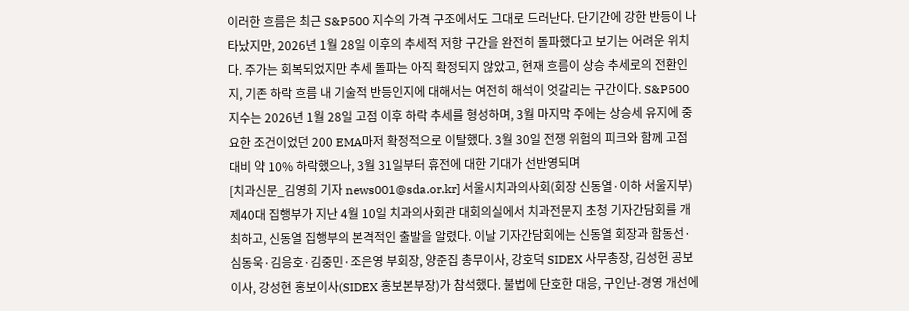이러한 흐름은 최근 S&P500 지수의 가격 구조에서도 그대로 드러난다. 단기간에 강한 반등이 나타났지만, 2026년 1월 28일 이후의 추세적 저항 구간을 완전히 돌파했다고 보기는 어려운 위치다. 주가는 회복되었지만 추세 돌파는 아직 확정되지 않았고, 현재 흐름이 상승 추세로의 전환인지, 기존 하락 흐름 내 기술적 반등인지에 대해서는 여전히 해석이 엇갈리는 구간이다. S&P500 지수는 2026년 1월 28일 고점 이후 하락 추세를 형성하며, 3월 마지막 주에는 상승세 유지에 중요한 조건이었던 200 EMA마저 확정적으로 이탈했다. 3월 30일 전쟁 위험의 피크와 함께 고점 대비 약 10% 하락했으나, 3월 31일부터 휴전에 대한 기대가 선반영되며
[치과신문_김영희 기자 news001@sda.or.kr] 서울시치과의사회(회장 신동열·이하 서울지부) 제40대 집행부가 지난 4월 10일 치과의사회관 대회의실에서 치과전문지 초청 기자간담회를 개최하고, 신동열 집행부의 본격적인 출발을 알렸다. 이날 기자간담회에는 신동열 회장과 함동선·심동욱·김응호·김중민·조은영 부회장, 양준집 총무이사, 강호덕 SIDEX 사무총장, 김성헌 공보이사, 강성현 홍보이사(SIDEX 홍보본부장)가 참석했다. 불법에 단호한 대응, 구인난-경영 개선에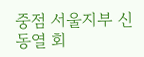중점 서울지부 신동열 회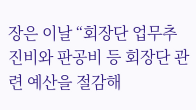장은 이날 “회장단 업무추진비와 판공비 등 회장단 관련 예산을 절감해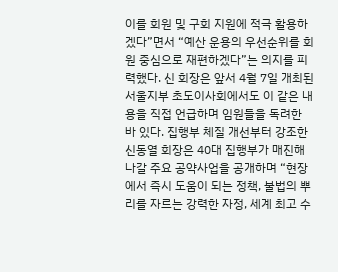이를 회원 및 구회 지원에 적극 활용하겠다”면서 “예산 운용의 우선순위를 회원 중심으로 재편하겠다”는 의지를 피력했다. 신 회장은 앞서 4월 7일 개최된 서울지부 초도이사회에서도 이 같은 내용을 직접 언급하며 임원들을 독려한 바 있다. 집행부 체질 개선부터 강조한 신동열 회장은 40대 집행부가 매진해 나갈 주요 공약사업을 공개하며 “현장에서 즉시 도움이 되는 정책, 불법의 뿌리를 자르는 강력한 자정, 세계 최고 수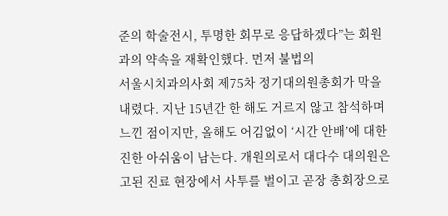준의 학술전시, 투명한 회무로 응답하겠다”는 회원과의 약속을 재확인했다. 먼저 불법의
서울시치과의사회 제75차 정기대의원총회가 막을 내렸다. 지난 15년간 한 해도 거르지 않고 참석하며 느낀 점이지만, 올해도 어김없이 ‘시간 안배’에 대한 진한 아쉬움이 남는다. 개원의로서 대다수 대의원은 고된 진료 현장에서 사투를 벌이고 곧장 총회장으로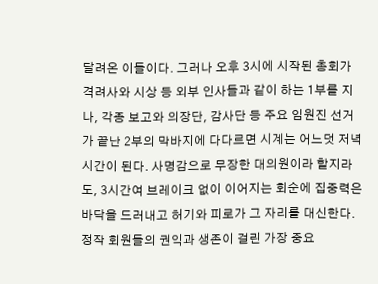달려온 이들이다. 그러나 오후 3시에 시작된 총회가 격려사와 시상 등 외부 인사들과 같이 하는 1부를 지나, 각종 보고와 의장단, 감사단 등 주요 임원진 선거가 끝난 2부의 막바지에 다다르면 시계는 어느덧 저녁 시간이 된다. 사명감으로 무장한 대의원이라 할지라도, 3시간여 브레이크 없이 이어지는 회순에 집중력은 바닥을 드러내고 허기와 피로가 그 자리를 대신한다. 정작 회원들의 권익과 생존이 걸린 가장 중요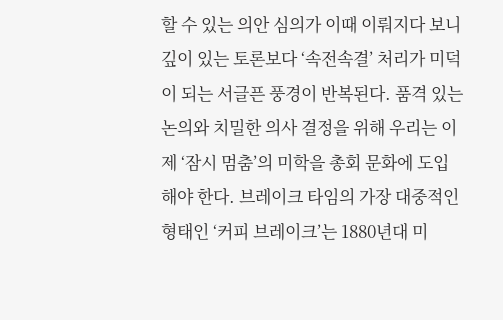할 수 있는 의안 심의가 이때 이뤄지다 보니 깊이 있는 토론보다 ‘속전속결’ 처리가 미덕이 되는 서글픈 풍경이 반복된다. 품격 있는 논의와 치밀한 의사 결정을 위해 우리는 이제 ‘잠시 멈춤’의 미학을 총회 문화에 도입해야 한다. 브레이크 타임의 가장 대중적인 형태인 ‘커피 브레이크’는 1880년대 미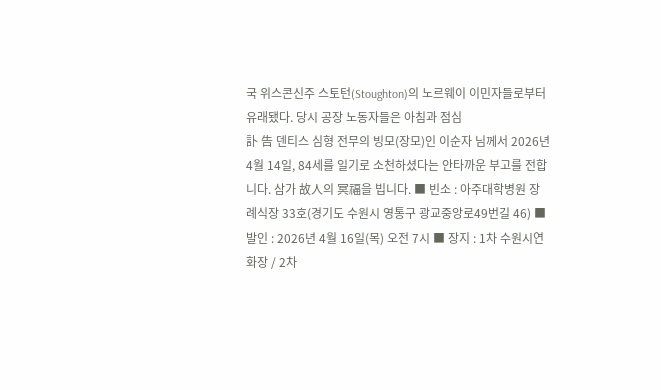국 위스콘신주 스토턴(Stoughton)의 노르웨이 이민자들로부터 유래됐다. 당시 공장 노동자들은 아침과 점심
訃 告 덴티스 심형 전무의 빙모(장모)인 이순자 님께서 2026년 4월 14일, 84세를 일기로 소천하셨다는 안타까운 부고를 전합니다. 삼가 故人의 冥福을 빕니다. ■ 빈소 : 아주대학병원 장례식장 33호(경기도 수원시 영통구 광교중앙로49번길 46) ■ 발인 : 2026년 4월 16일(목) 오전 7시 ■ 장지 : 1차 수원시연화장 / 2차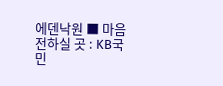에덴낙원 ■ 마음 전하실 곳 : KB국민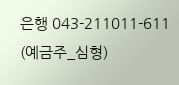은행 043-211011-611 (예금주_심형)